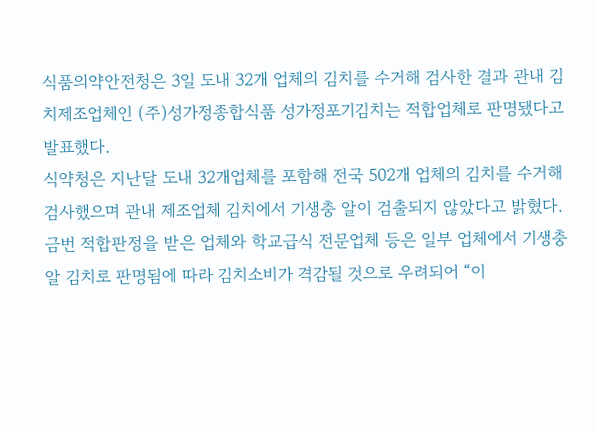식품의약안전청은 3일 도내 32개 업체의 김치를 수거해 검사한 결과 관내 김치제조업체인 (주)성가정종합식품 성가정포기김치는 적합업체로 판명됐다고 발표했다.
식약청은 지난달 도내 32개업체를 포함해 전국 502개 업체의 김치를 수거해 검사했으며 관내 제조업체 김치에서 기생충 알이 검출되지 않았다고 밝혔다.
금번 적합판정을 받은 업체와 학교급식 전문업체 등은 일부 업체에서 기생충알 김치로 판명됨에 따라 김치소비가 격감될 것으로 우려되어 “이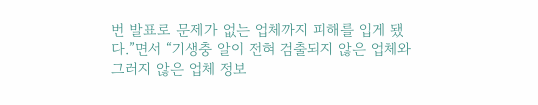번 발표로 문제가 없는 업체까지 피해를 입게 됐다.”면서 “기생충 알이 전혀 검출되지 않은 업체와 그러지 않은 업체 정보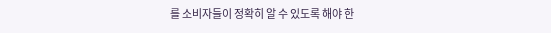를 소비자들이 정확히 알 수 있도록 해야 한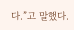다.”고 말했다.